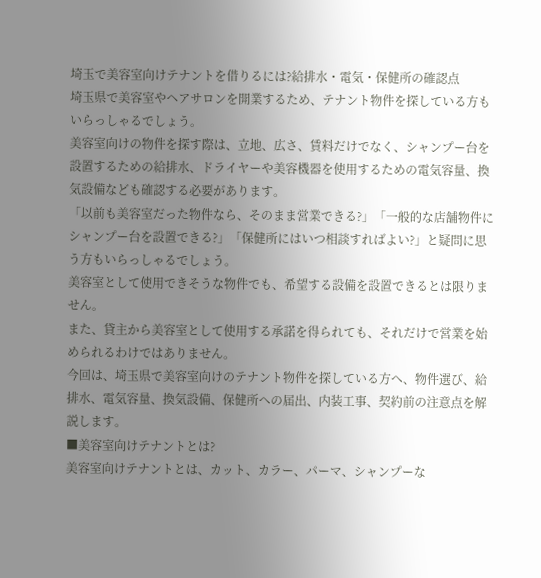埼玉で美容室向けテナントを借りるには?給排水・電気・保健所の確認点
埼玉県で美容室やヘアサロンを開業するため、テナント物件を探している方もいらっしゃるでしょう。
美容室向けの物件を探す際は、立地、広さ、賃料だけでなく、シャンプー台を設置するための給排水、ドライヤーや美容機器を使用するための電気容量、換気設備なども確認する必要があります。
「以前も美容室だった物件なら、そのまま営業できる?」「一般的な店舗物件にシャンプー台を設置できる?」「保健所にはいつ相談すればよい?」と疑問に思う方もいらっしゃるでしょう。
美容室として使用できそうな物件でも、希望する設備を設置できるとは限りません。
また、貸主から美容室として使用する承諾を得られても、それだけで営業を始められるわけではありません。
今回は、埼玉県で美容室向けのテナント物件を探している方へ、物件選び、給排水、電気容量、換気設備、保健所への届出、内装工事、契約前の注意点を解説します。
■美容室向けテナントとは?
美容室向けテナントとは、カット、カラー、パーマ、シャンプーな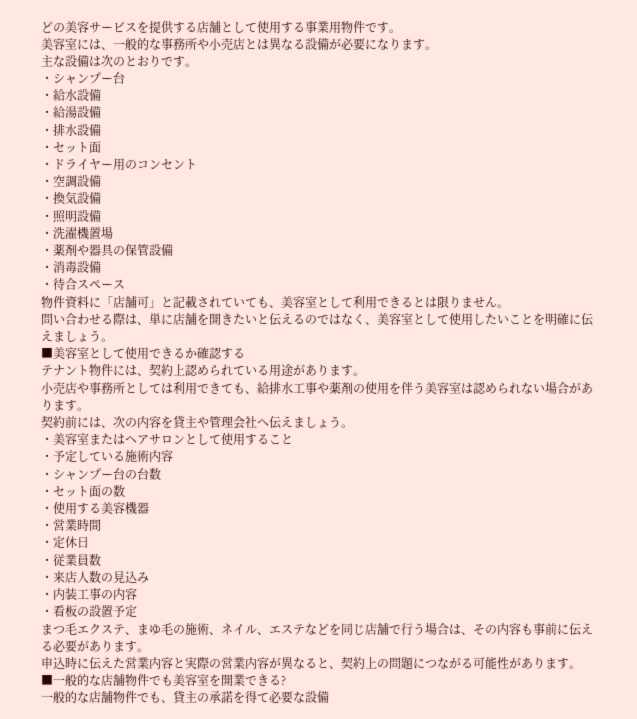どの美容サービスを提供する店舗として使用する事業用物件です。
美容室には、一般的な事務所や小売店とは異なる設備が必要になります。
主な設備は次のとおりです。
・シャンプー台
・給水設備
・給湯設備
・排水設備
・セット面
・ドライヤー用のコンセント
・空調設備
・換気設備
・照明設備
・洗濯機置場
・薬剤や器具の保管設備
・消毒設備
・待合スペース
物件資料に「店舗可」と記載されていても、美容室として利用できるとは限りません。
問い合わせる際は、単に店舗を開きたいと伝えるのではなく、美容室として使用したいことを明確に伝えましょう。
■美容室として使用できるか確認する
テナント物件には、契約上認められている用途があります。
小売店や事務所としては利用できても、給排水工事や薬剤の使用を伴う美容室は認められない場合があります。
契約前には、次の内容を貸主や管理会社へ伝えましょう。
・美容室またはヘアサロンとして使用すること
・予定している施術内容
・シャンプー台の台数
・セット面の数
・使用する美容機器
・営業時間
・定休日
・従業員数
・来店人数の見込み
・内装工事の内容
・看板の設置予定
まつ毛エクステ、まゆ毛の施術、ネイル、エステなどを同じ店舗で行う場合は、その内容も事前に伝える必要があります。
申込時に伝えた営業内容と実際の営業内容が異なると、契約上の問題につながる可能性があります。
■一般的な店舗物件でも美容室を開業できる?
一般的な店舗物件でも、貸主の承諾を得て必要な設備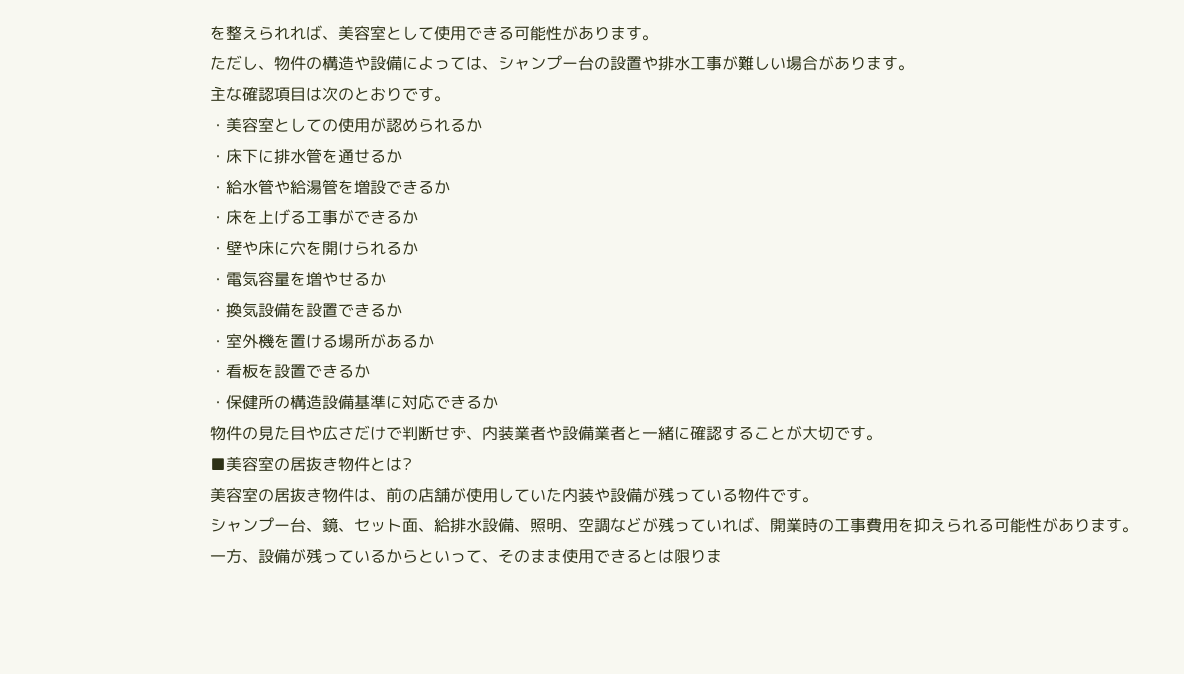を整えられれば、美容室として使用できる可能性があります。
ただし、物件の構造や設備によっては、シャンプー台の設置や排水工事が難しい場合があります。
主な確認項目は次のとおりです。
・美容室としての使用が認められるか
・床下に排水管を通せるか
・給水管や給湯管を増設できるか
・床を上げる工事ができるか
・壁や床に穴を開けられるか
・電気容量を増やせるか
・換気設備を設置できるか
・室外機を置ける場所があるか
・看板を設置できるか
・保健所の構造設備基準に対応できるか
物件の見た目や広さだけで判断せず、内装業者や設備業者と一緒に確認することが大切です。
■美容室の居抜き物件とは?
美容室の居抜き物件は、前の店舗が使用していた内装や設備が残っている物件です。
シャンプー台、鏡、セット面、給排水設備、照明、空調などが残っていれば、開業時の工事費用を抑えられる可能性があります。
一方、設備が残っているからといって、そのまま使用できるとは限りま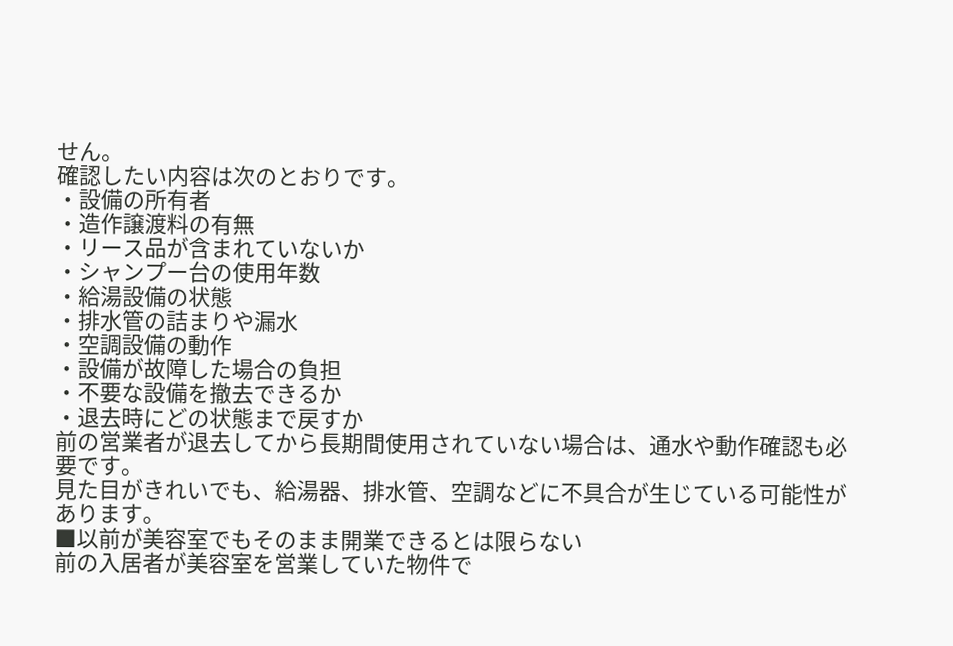せん。
確認したい内容は次のとおりです。
・設備の所有者
・造作譲渡料の有無
・リース品が含まれていないか
・シャンプー台の使用年数
・給湯設備の状態
・排水管の詰まりや漏水
・空調設備の動作
・設備が故障した場合の負担
・不要な設備を撤去できるか
・退去時にどの状態まで戻すか
前の営業者が退去してから長期間使用されていない場合は、通水や動作確認も必要です。
見た目がきれいでも、給湯器、排水管、空調などに不具合が生じている可能性があります。
■以前が美容室でもそのまま開業できるとは限らない
前の入居者が美容室を営業していた物件で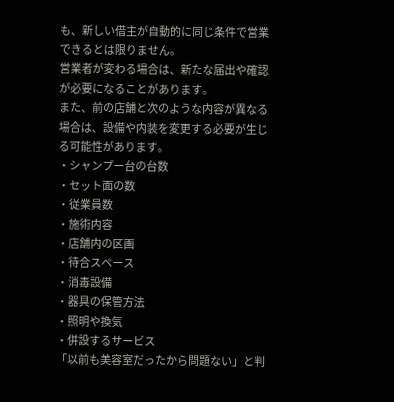も、新しい借主が自動的に同じ条件で営業できるとは限りません。
営業者が変わる場合は、新たな届出や確認が必要になることがあります。
また、前の店舗と次のような内容が異なる場合は、設備や内装を変更する必要が生じる可能性があります。
・シャンプー台の台数
・セット面の数
・従業員数
・施術内容
・店舗内の区画
・待合スペース
・消毒設備
・器具の保管方法
・照明や換気
・併設するサービス
「以前も美容室だったから問題ない」と判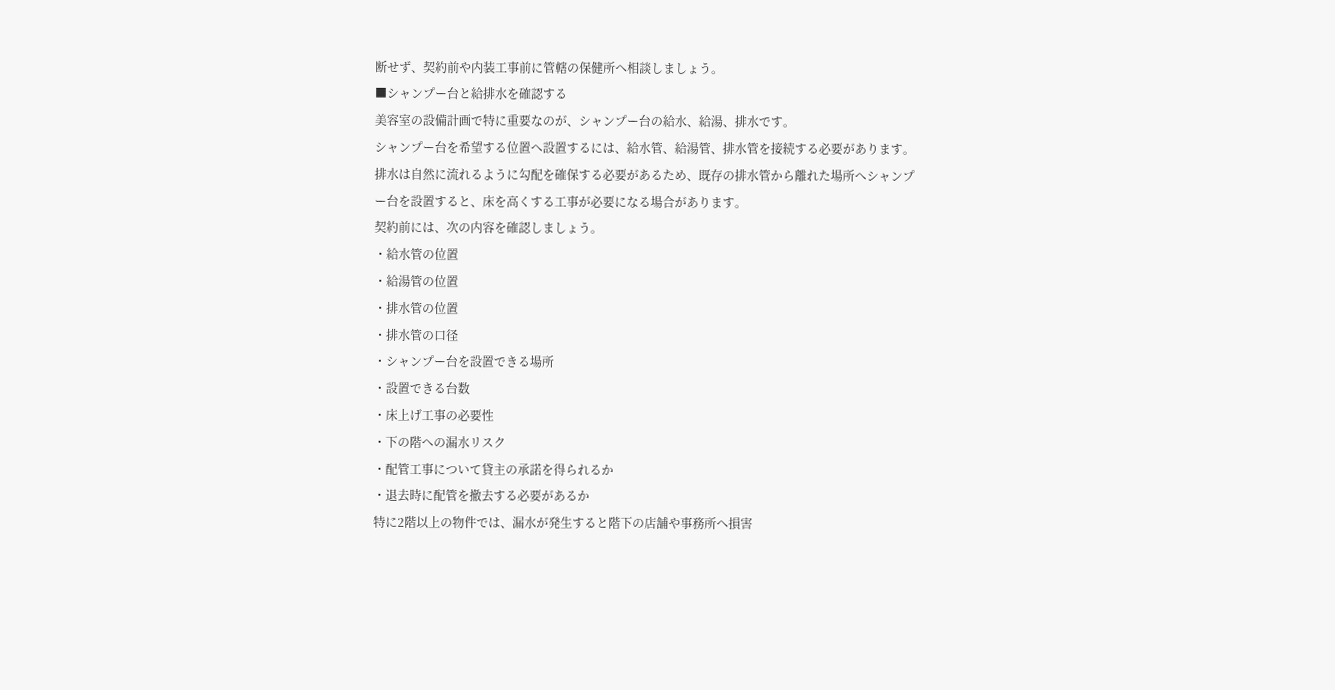断せず、契約前や内装工事前に管轄の保健所へ相談しましょう。
■シャンプー台と給排水を確認する
美容室の設備計画で特に重要なのが、シャンプー台の給水、給湯、排水です。
シャンプー台を希望する位置へ設置するには、給水管、給湯管、排水管を接続する必要があります。
排水は自然に流れるように勾配を確保する必要があるため、既存の排水管から離れた場所へシャンプー台を設置すると、床を高くする工事が必要になる場合があります。
契約前には、次の内容を確認しましょう。
・給水管の位置
・給湯管の位置
・排水管の位置
・排水管の口径
・シャンプー台を設置できる場所
・設置できる台数
・床上げ工事の必要性
・下の階への漏水リスク
・配管工事について貸主の承諾を得られるか
・退去時に配管を撤去する必要があるか
特に2階以上の物件では、漏水が発生すると階下の店舗や事務所へ損害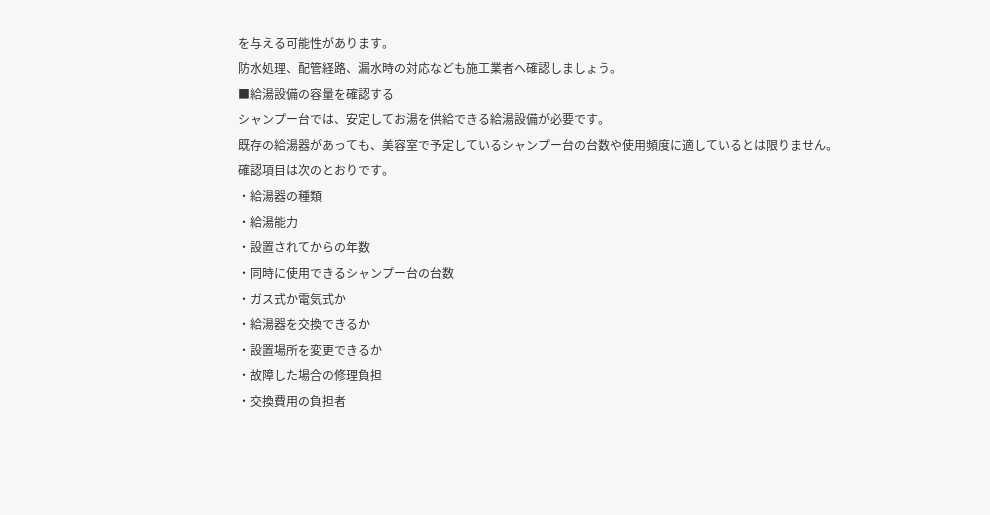を与える可能性があります。
防水処理、配管経路、漏水時の対応なども施工業者へ確認しましょう。
■給湯設備の容量を確認する
シャンプー台では、安定してお湯を供給できる給湯設備が必要です。
既存の給湯器があっても、美容室で予定しているシャンプー台の台数や使用頻度に適しているとは限りません。
確認項目は次のとおりです。
・給湯器の種類
・給湯能力
・設置されてからの年数
・同時に使用できるシャンプー台の台数
・ガス式か電気式か
・給湯器を交換できるか
・設置場所を変更できるか
・故障した場合の修理負担
・交換費用の負担者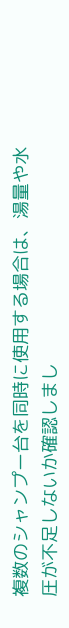複数のシャンプー台を同時に使用する場合は、湯量や水圧が不足しないか確認しまし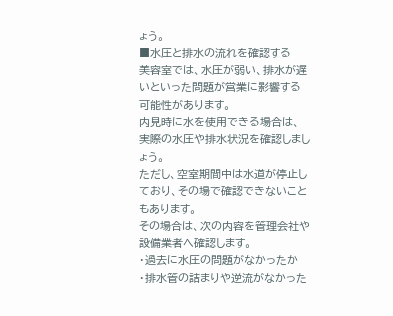ょう。
■水圧と排水の流れを確認する
美容室では、水圧が弱い、排水が遅いといった問題が営業に影響する可能性があります。
内見時に水を使用できる場合は、実際の水圧や排水状況を確認しましょう。
ただし、空室期間中は水道が停止しており、その場で確認できないこともあります。
その場合は、次の内容を管理会社や設備業者へ確認します。
・過去に水圧の問題がなかったか
・排水管の詰まりや逆流がなかった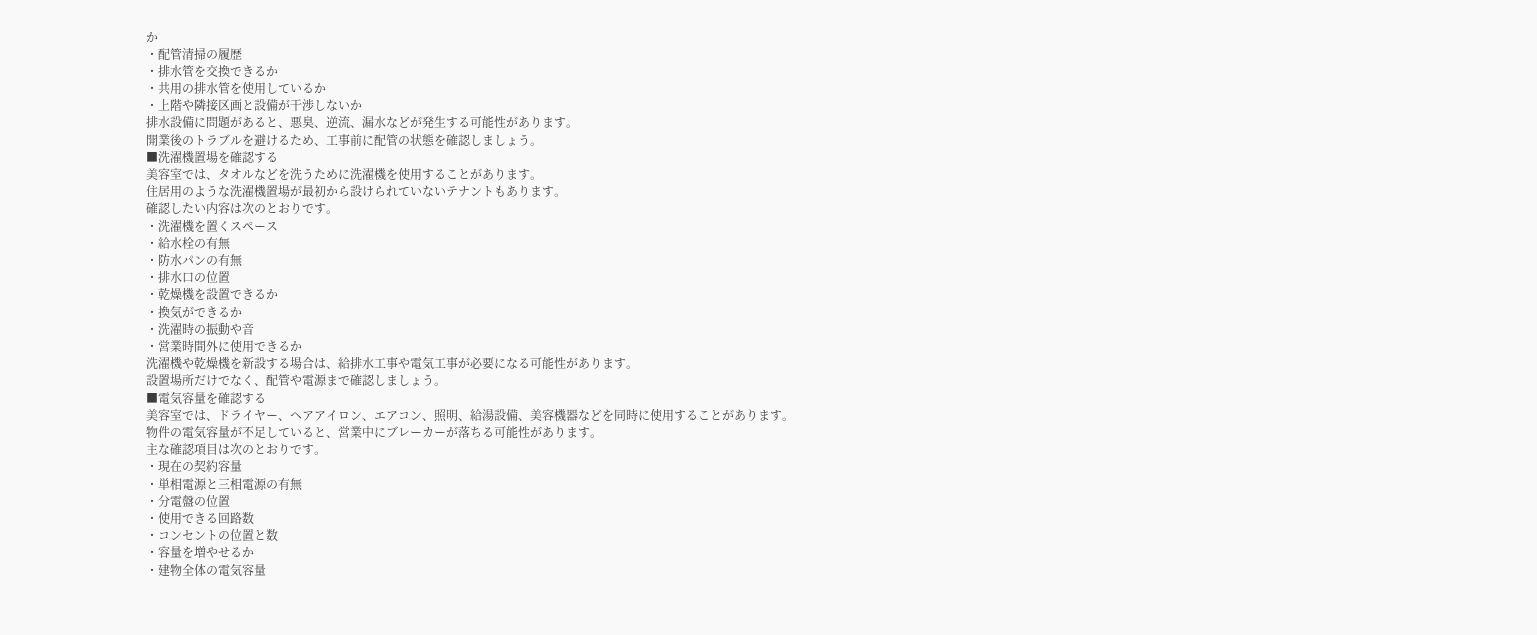か
・配管清掃の履歴
・排水管を交換できるか
・共用の排水管を使用しているか
・上階や隣接区画と設備が干渉しないか
排水設備に問題があると、悪臭、逆流、漏水などが発生する可能性があります。
開業後のトラブルを避けるため、工事前に配管の状態を確認しましょう。
■洗濯機置場を確認する
美容室では、タオルなどを洗うために洗濯機を使用することがあります。
住居用のような洗濯機置場が最初から設けられていないテナントもあります。
確認したい内容は次のとおりです。
・洗濯機を置くスペース
・給水栓の有無
・防水パンの有無
・排水口の位置
・乾燥機を設置できるか
・換気ができるか
・洗濯時の振動や音
・営業時間外に使用できるか
洗濯機や乾燥機を新設する場合は、給排水工事や電気工事が必要になる可能性があります。
設置場所だけでなく、配管や電源まで確認しましょう。
■電気容量を確認する
美容室では、ドライヤー、ヘアアイロン、エアコン、照明、給湯設備、美容機器などを同時に使用することがあります。
物件の電気容量が不足していると、営業中にブレーカーが落ちる可能性があります。
主な確認項目は次のとおりです。
・現在の契約容量
・単相電源と三相電源の有無
・分電盤の位置
・使用できる回路数
・コンセントの位置と数
・容量を増やせるか
・建物全体の電気容量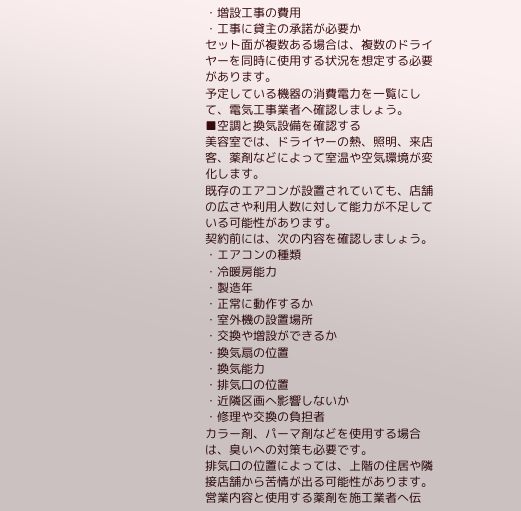・増設工事の費用
・工事に貸主の承諾が必要か
セット面が複数ある場合は、複数のドライヤーを同時に使用する状況を想定する必要があります。
予定している機器の消費電力を一覧にして、電気工事業者へ確認しましょう。
■空調と換気設備を確認する
美容室では、ドライヤーの熱、照明、来店客、薬剤などによって室温や空気環境が変化します。
既存のエアコンが設置されていても、店舗の広さや利用人数に対して能力が不足している可能性があります。
契約前には、次の内容を確認しましょう。
・エアコンの種類
・冷暖房能力
・製造年
・正常に動作するか
・室外機の設置場所
・交換や増設ができるか
・換気扇の位置
・換気能力
・排気口の位置
・近隣区画へ影響しないか
・修理や交換の負担者
カラー剤、パーマ剤などを使用する場合は、臭いへの対策も必要です。
排気口の位置によっては、上階の住居や隣接店舗から苦情が出る可能性があります。
営業内容と使用する薬剤を施工業者へ伝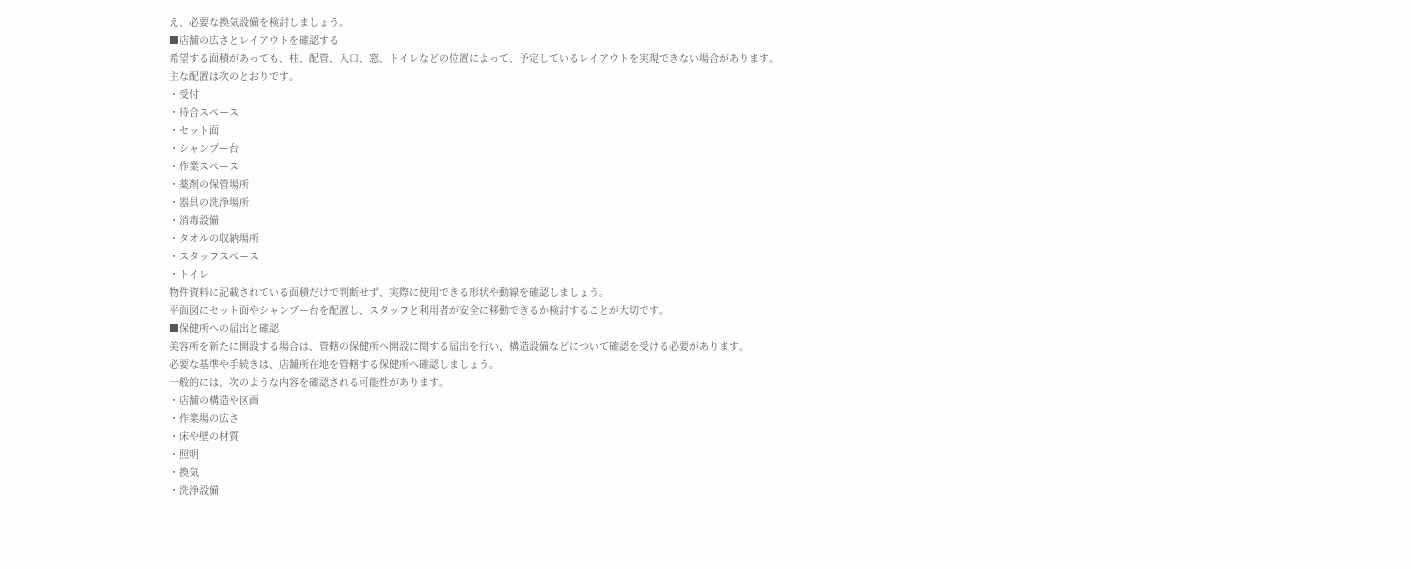え、必要な換気設備を検討しましょう。
■店舗の広さとレイアウトを確認する
希望する面積があっても、柱、配管、入口、窓、トイレなどの位置によって、予定しているレイアウトを実現できない場合があります。
主な配置は次のとおりです。
・受付
・待合スペース
・セット面
・シャンプー台
・作業スペース
・薬剤の保管場所
・器具の洗浄場所
・消毒設備
・タオルの収納場所
・スタッフスペース
・トイレ
物件資料に記載されている面積だけで判断せず、実際に使用できる形状や動線を確認しましょう。
平面図にセット面やシャンプー台を配置し、スタッフと利用者が安全に移動できるか検討することが大切です。
■保健所への届出と確認
美容所を新たに開設する場合は、管轄の保健所へ開設に関する届出を行い、構造設備などについて確認を受ける必要があります。
必要な基準や手続きは、店舗所在地を管轄する保健所へ確認しましょう。
一般的には、次のような内容を確認される可能性があります。
・店舗の構造や区画
・作業場の広さ
・床や壁の材質
・照明
・換気
・洗浄設備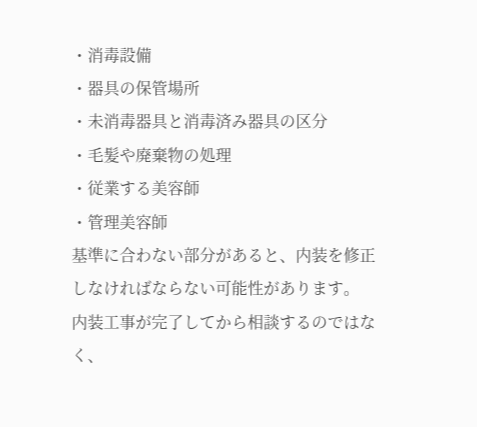・消毒設備
・器具の保管場所
・未消毒器具と消毒済み器具の区分
・毛髪や廃棄物の処理
・従業する美容師
・管理美容師
基準に合わない部分があると、内装を修正しなければならない可能性があります。
内装工事が完了してから相談するのではなく、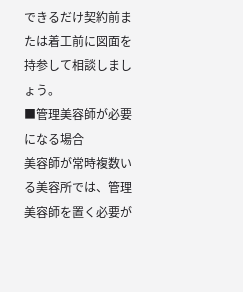できるだけ契約前または着工前に図面を持参して相談しましょう。
■管理美容師が必要になる場合
美容師が常時複数いる美容所では、管理美容師を置く必要が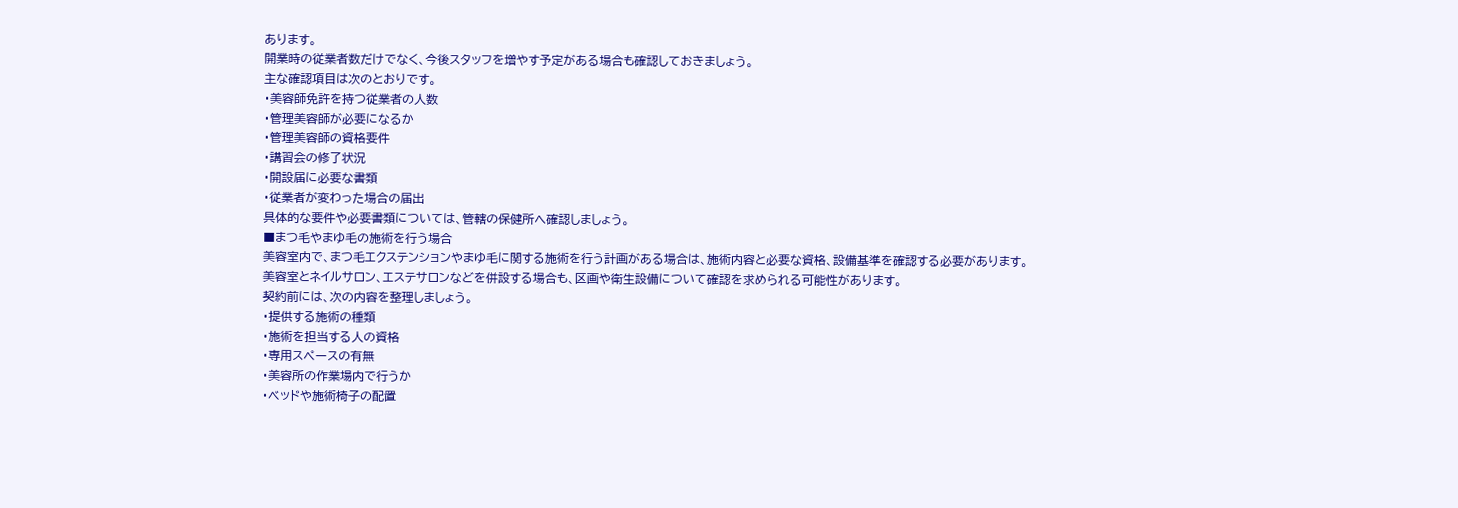あります。
開業時の従業者数だけでなく、今後スタッフを増やす予定がある場合も確認しておきましょう。
主な確認項目は次のとおりです。
・美容師免許を持つ従業者の人数
・管理美容師が必要になるか
・管理美容師の資格要件
・講習会の修了状況
・開設届に必要な書類
・従業者が変わった場合の届出
具体的な要件や必要書類については、管轄の保健所へ確認しましょう。
■まつ毛やまゆ毛の施術を行う場合
美容室内で、まつ毛エクステンションやまゆ毛に関する施術を行う計画がある場合は、施術内容と必要な資格、設備基準を確認する必要があります。
美容室とネイルサロン、エステサロンなどを併設する場合も、区画や衛生設備について確認を求められる可能性があります。
契約前には、次の内容を整理しましょう。
・提供する施術の種類
・施術を担当する人の資格
・専用スペースの有無
・美容所の作業場内で行うか
・ベッドや施術椅子の配置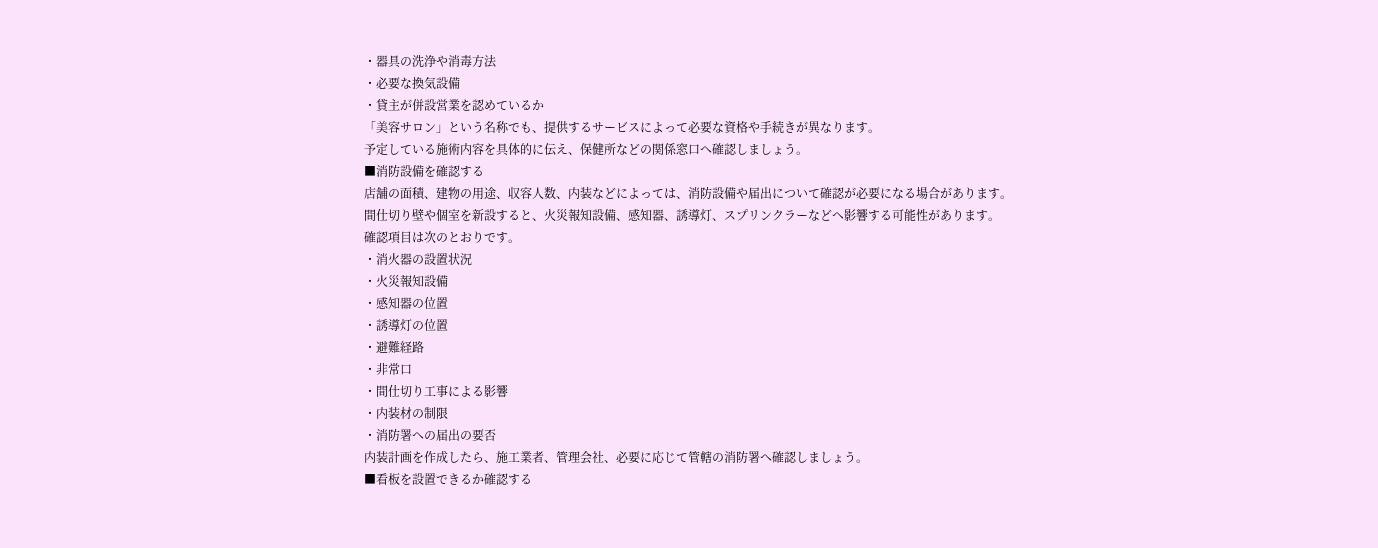・器具の洗浄や消毒方法
・必要な換気設備
・貸主が併設営業を認めているか
「美容サロン」という名称でも、提供するサービスによって必要な資格や手続きが異なります。
予定している施術内容を具体的に伝え、保健所などの関係窓口へ確認しましょう。
■消防設備を確認する
店舗の面積、建物の用途、収容人数、内装などによっては、消防設備や届出について確認が必要になる場合があります。
間仕切り壁や個室を新設すると、火災報知設備、感知器、誘導灯、スプリンクラーなどへ影響する可能性があります。
確認項目は次のとおりです。
・消火器の設置状況
・火災報知設備
・感知器の位置
・誘導灯の位置
・避難経路
・非常口
・間仕切り工事による影響
・内装材の制限
・消防署への届出の要否
内装計画を作成したら、施工業者、管理会社、必要に応じて管轄の消防署へ確認しましょう。
■看板を設置できるか確認する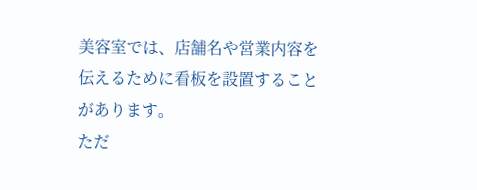美容室では、店舗名や営業内容を伝えるために看板を設置することがあります。
ただ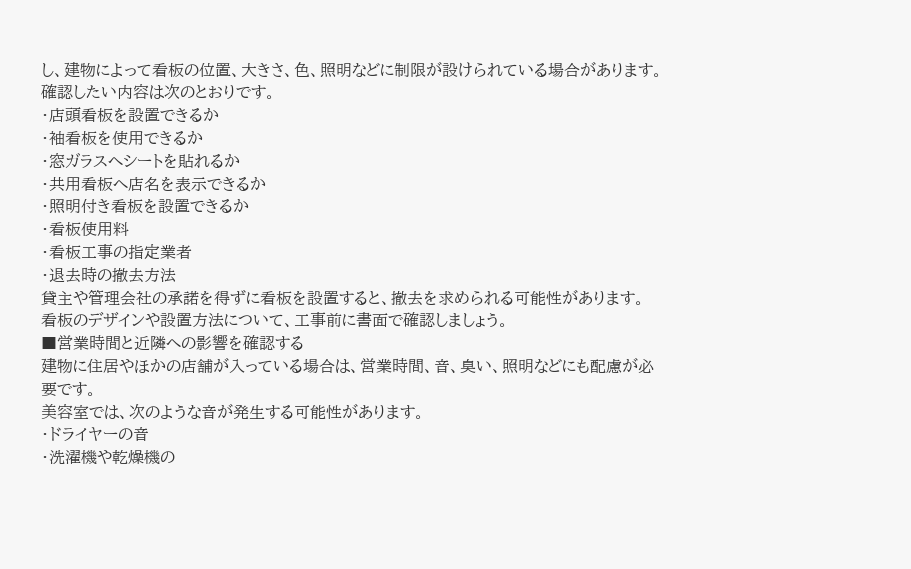し、建物によって看板の位置、大きさ、色、照明などに制限が設けられている場合があります。
確認したい内容は次のとおりです。
・店頭看板を設置できるか
・袖看板を使用できるか
・窓ガラスへシートを貼れるか
・共用看板へ店名を表示できるか
・照明付き看板を設置できるか
・看板使用料
・看板工事の指定業者
・退去時の撤去方法
貸主や管理会社の承諾を得ずに看板を設置すると、撤去を求められる可能性があります。
看板のデザインや設置方法について、工事前に書面で確認しましょう。
■営業時間と近隣への影響を確認する
建物に住居やほかの店舗が入っている場合は、営業時間、音、臭い、照明などにも配慮が必要です。
美容室では、次のような音が発生する可能性があります。
・ドライヤーの音
・洗濯機や乾燥機の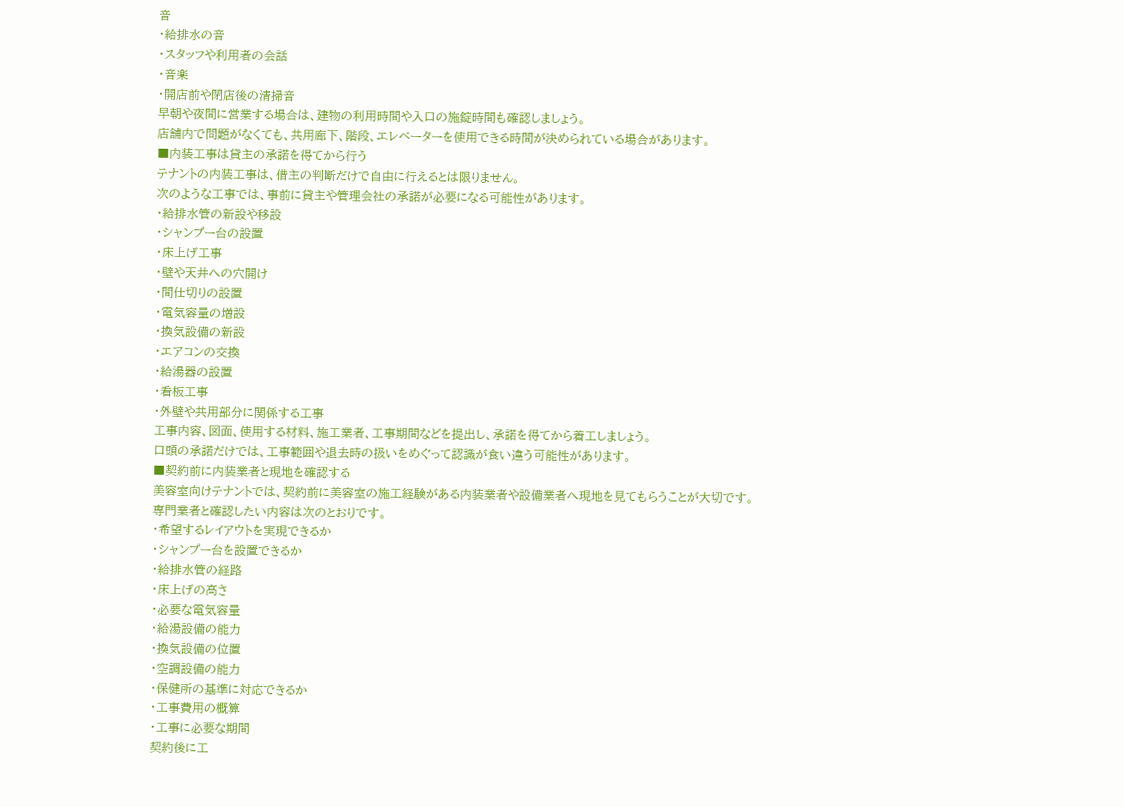音
・給排水の音
・スタッフや利用者の会話
・音楽
・開店前や閉店後の清掃音
早朝や夜間に営業する場合は、建物の利用時間や入口の施錠時間も確認しましょう。
店舗内で問題がなくても、共用廊下、階段、エレベーターを使用できる時間が決められている場合があります。
■内装工事は貸主の承諾を得てから行う
テナントの内装工事は、借主の判断だけで自由に行えるとは限りません。
次のような工事では、事前に貸主や管理会社の承諾が必要になる可能性があります。
・給排水管の新設や移設
・シャンプー台の設置
・床上げ工事
・壁や天井への穴開け
・間仕切りの設置
・電気容量の増設
・換気設備の新設
・エアコンの交換
・給湯器の設置
・看板工事
・外壁や共用部分に関係する工事
工事内容、図面、使用する材料、施工業者、工事期間などを提出し、承諾を得てから着工しましょう。
口頭の承諾だけでは、工事範囲や退去時の扱いをめぐって認識が食い違う可能性があります。
■契約前に内装業者と現地を確認する
美容室向けテナントでは、契約前に美容室の施工経験がある内装業者や設備業者へ現地を見てもらうことが大切です。
専門業者と確認したい内容は次のとおりです。
・希望するレイアウトを実現できるか
・シャンプー台を設置できるか
・給排水管の経路
・床上げの高さ
・必要な電気容量
・給湯設備の能力
・換気設備の位置
・空調設備の能力
・保健所の基準に対応できるか
・工事費用の概算
・工事に必要な期間
契約後に工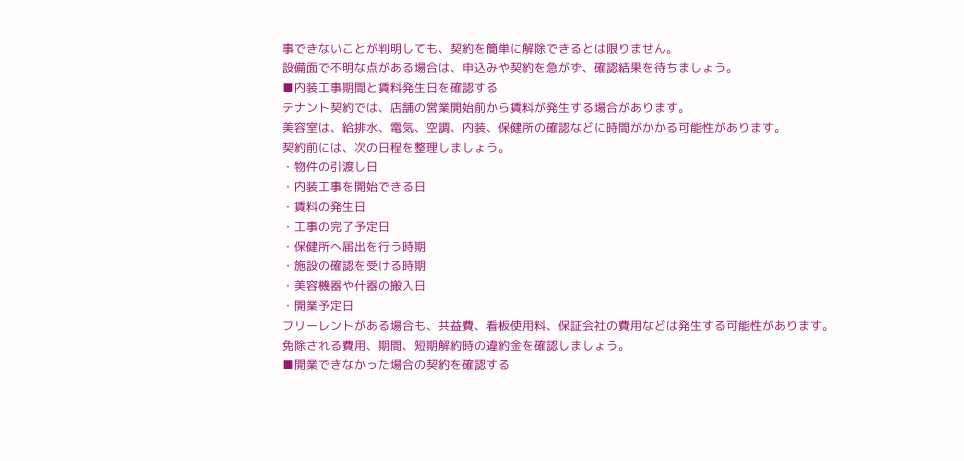事できないことが判明しても、契約を簡単に解除できるとは限りません。
設備面で不明な点がある場合は、申込みや契約を急がず、確認結果を待ちましょう。
■内装工事期間と賃料発生日を確認する
テナント契約では、店舗の営業開始前から賃料が発生する場合があります。
美容室は、給排水、電気、空調、内装、保健所の確認などに時間がかかる可能性があります。
契約前には、次の日程を整理しましょう。
・物件の引渡し日
・内装工事を開始できる日
・賃料の発生日
・工事の完了予定日
・保健所へ届出を行う時期
・施設の確認を受ける時期
・美容機器や什器の搬入日
・開業予定日
フリーレントがある場合も、共益費、看板使用料、保証会社の費用などは発生する可能性があります。
免除される費用、期間、短期解約時の違約金を確認しましょう。
■開業できなかった場合の契約を確認する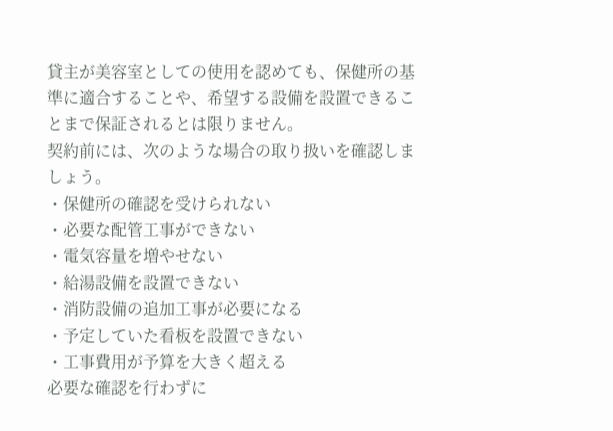貸主が美容室としての使用を認めても、保健所の基準に適合することや、希望する設備を設置できることまで保証されるとは限りません。
契約前には、次のような場合の取り扱いを確認しましょう。
・保健所の確認を受けられない
・必要な配管工事ができない
・電気容量を増やせない
・給湯設備を設置できない
・消防設備の追加工事が必要になる
・予定していた看板を設置できない
・工事費用が予算を大きく超える
必要な確認を行わずに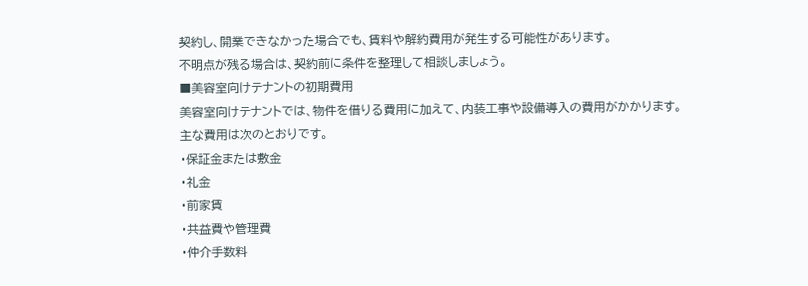契約し、開業できなかった場合でも、賃料や解約費用が発生する可能性があります。
不明点が残る場合は、契約前に条件を整理して相談しましょう。
■美容室向けテナントの初期費用
美容室向けテナントでは、物件を借りる費用に加えて、内装工事や設備導入の費用がかかります。
主な費用は次のとおりです。
・保証金または敷金
・礼金
・前家賃
・共益費や管理費
・仲介手数料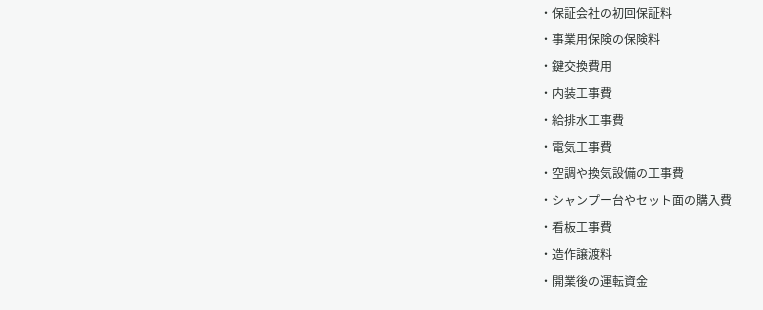・保証会社の初回保証料
・事業用保険の保険料
・鍵交換費用
・内装工事費
・給排水工事費
・電気工事費
・空調や換気設備の工事費
・シャンプー台やセット面の購入費
・看板工事費
・造作譲渡料
・開業後の運転資金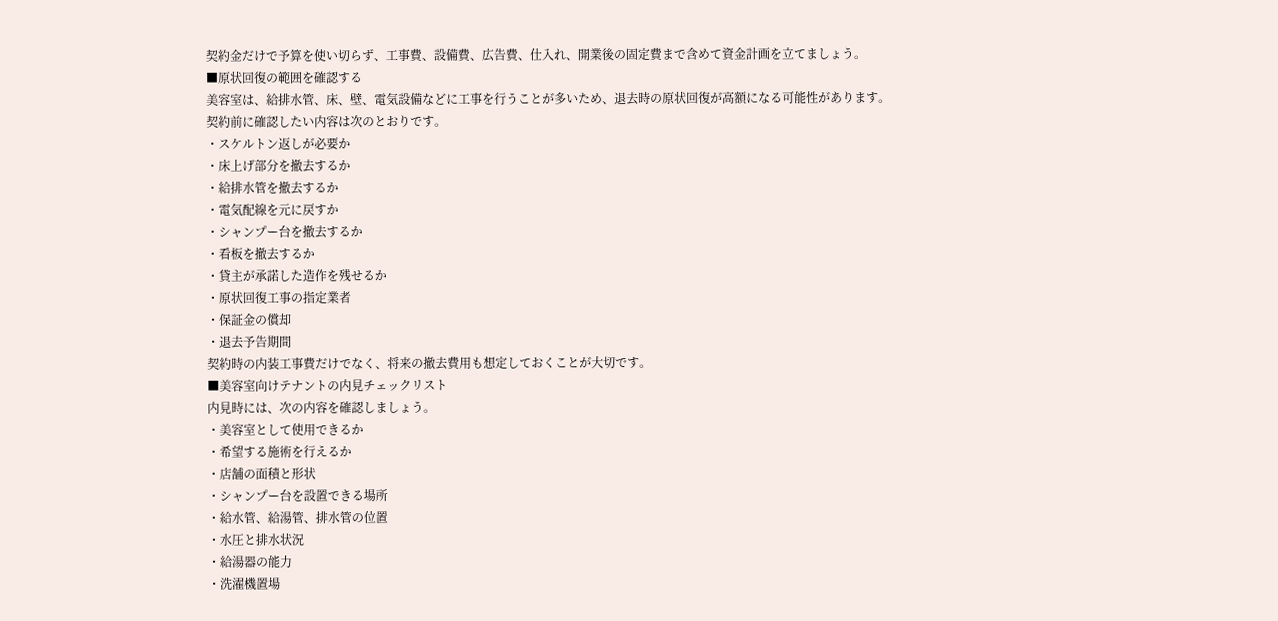契約金だけで予算を使い切らず、工事費、設備費、広告費、仕入れ、開業後の固定費まで含めて資金計画を立てましょう。
■原状回復の範囲を確認する
美容室は、給排水管、床、壁、電気設備などに工事を行うことが多いため、退去時の原状回復が高額になる可能性があります。
契約前に確認したい内容は次のとおりです。
・スケルトン返しが必要か
・床上げ部分を撤去するか
・給排水管を撤去するか
・電気配線を元に戻すか
・シャンプー台を撤去するか
・看板を撤去するか
・貸主が承諾した造作を残せるか
・原状回復工事の指定業者
・保証金の償却
・退去予告期間
契約時の内装工事費だけでなく、将来の撤去費用も想定しておくことが大切です。
■美容室向けテナントの内見チェックリスト
内見時には、次の内容を確認しましょう。
・美容室として使用できるか
・希望する施術を行えるか
・店舗の面積と形状
・シャンプー台を設置できる場所
・給水管、給湯管、排水管の位置
・水圧と排水状況
・給湯器の能力
・洗濯機置場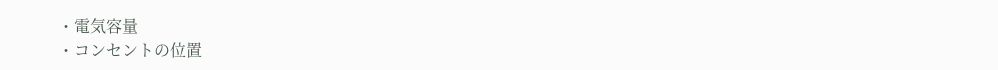・電気容量
・コンセントの位置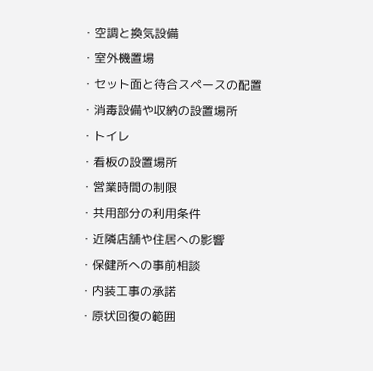・空調と換気設備
・室外機置場
・セット面と待合スペースの配置
・消毒設備や収納の設置場所
・トイレ
・看板の設置場所
・営業時間の制限
・共用部分の利用条件
・近隣店舗や住居への影響
・保健所への事前相談
・内装工事の承諾
・原状回復の範囲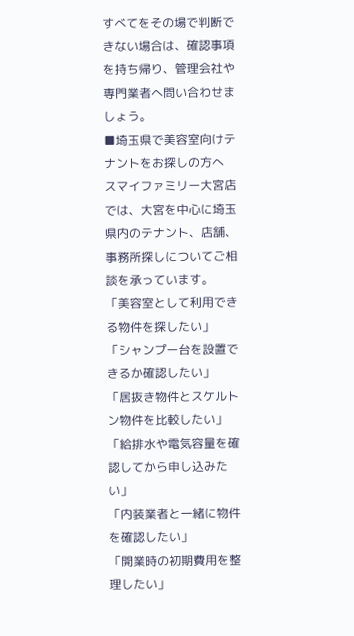すべてをその場で判断できない場合は、確認事項を持ち帰り、管理会社や専門業者へ問い合わせましょう。
■埼玉県で美容室向けテナントをお探しの方へ
スマイファミリー大宮店では、大宮を中心に埼玉県内のテナント、店舗、事務所探しについてご相談を承っています。
「美容室として利用できる物件を探したい」
「シャンプー台を設置できるか確認したい」
「居抜き物件とスケルトン物件を比較したい」
「給排水や電気容量を確認してから申し込みたい」
「内装業者と一緒に物件を確認したい」
「開業時の初期費用を整理したい」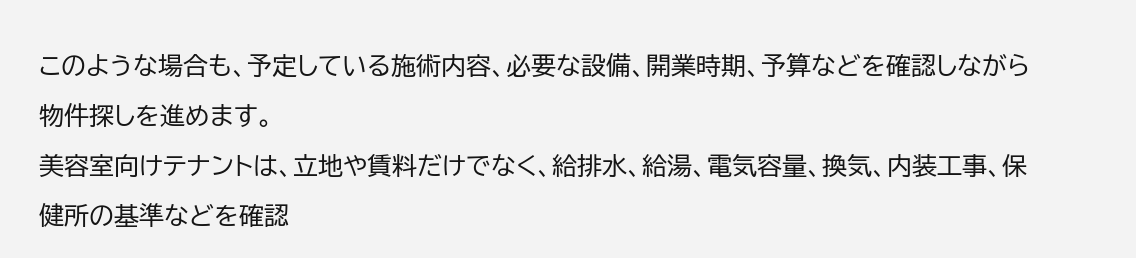このような場合も、予定している施術内容、必要な設備、開業時期、予算などを確認しながら物件探しを進めます。
美容室向けテナントは、立地や賃料だけでなく、給排水、給湯、電気容量、換気、内装工事、保健所の基準などを確認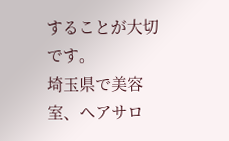することが大切です。
埼玉県で美容室、ヘアサロ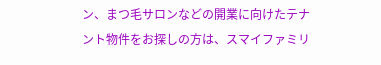ン、まつ毛サロンなどの開業に向けたテナント物件をお探しの方は、スマイファミリ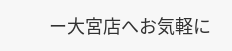ー大宮店へお気軽に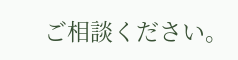ご相談ください。